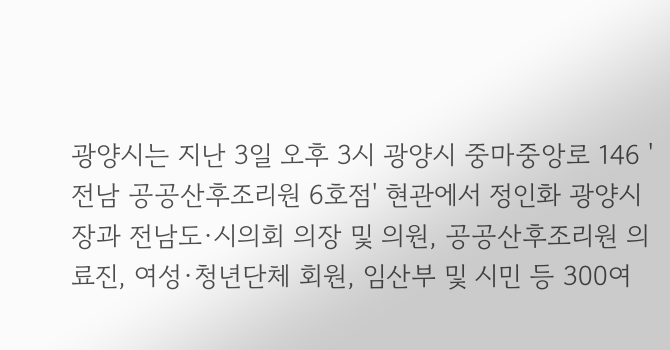광양시는 지난 3일 오후 3시 광양시 중마중앙로 146 '전남 공공산후조리원 6호점' 현관에서 정인화 광양시장과 전남도·시의회 의장 및 의원, 공공산후조리원 의료진, 여성·청년단체 회원, 임산부 및 시민 등 300여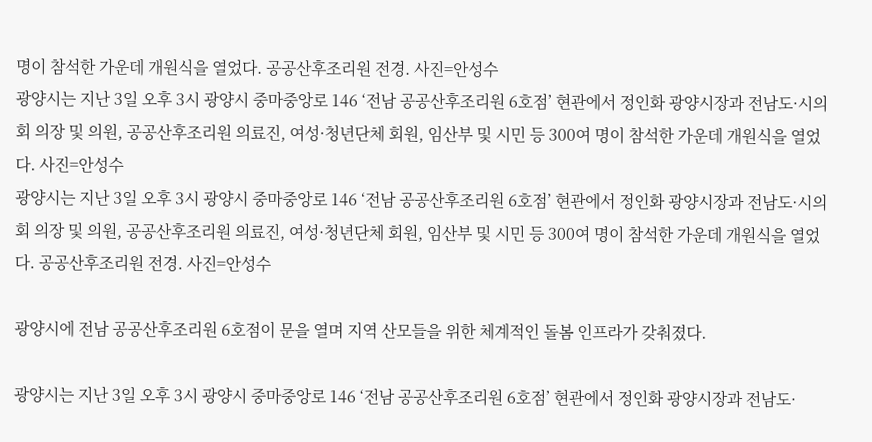명이 참석한 가운데 개원식을 열었다. 공공산후조리원 전경. 사진=안성수
광양시는 지난 3일 오후 3시 광양시 중마중앙로 146 ‘전남 공공산후조리원 6호점’ 현관에서 정인화 광양시장과 전남도·시의회 의장 및 의원, 공공산후조리원 의료진, 여성·청년단체 회원, 임산부 및 시민 등 300여 명이 참석한 가운데 개원식을 열었다. 사진=안성수
광양시는 지난 3일 오후 3시 광양시 중마중앙로 146 ‘전남 공공산후조리원 6호점’ 현관에서 정인화 광양시장과 전남도·시의회 의장 및 의원, 공공산후조리원 의료진, 여성·청년단체 회원, 임산부 및 시민 등 300여 명이 참석한 가운데 개원식을 열었다. 공공산후조리원 전경. 사진=안성수

광양시에 전남 공공산후조리원 6호점이 문을 열며 지역 산모들을 위한 체계적인 돌봄 인프라가 갖춰졌다.

광양시는 지난 3일 오후 3시 광양시 중마중앙로 146 ‘전남 공공산후조리원 6호점’ 현관에서 정인화 광양시장과 전남도·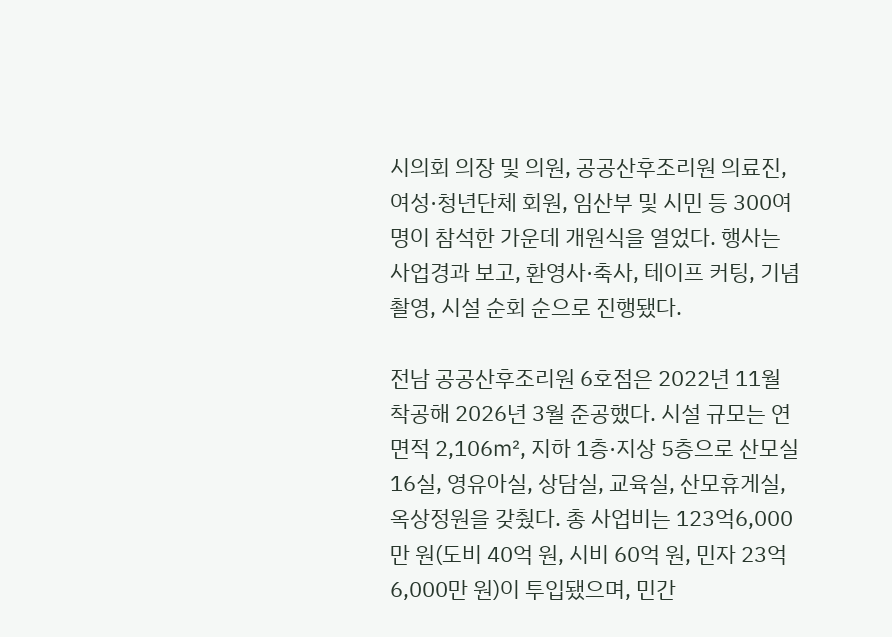시의회 의장 및 의원, 공공산후조리원 의료진, 여성·청년단체 회원, 임산부 및 시민 등 300여 명이 참석한 가운데 개원식을 열었다. 행사는 사업경과 보고, 환영사·축사, 테이프 커팅, 기념촬영, 시설 순회 순으로 진행됐다.

전남 공공산후조리원 6호점은 2022년 11월 착공해 2026년 3월 준공했다. 시설 규모는 연면적 2,106㎡, 지하 1층·지상 5층으로 산모실 16실, 영유아실, 상담실, 교육실, 산모휴게실, 옥상정원을 갖췄다. 총 사업비는 123억6,000만 원(도비 40억 원, 시비 60억 원, 민자 23억6,000만 원)이 투입됐으며, 민간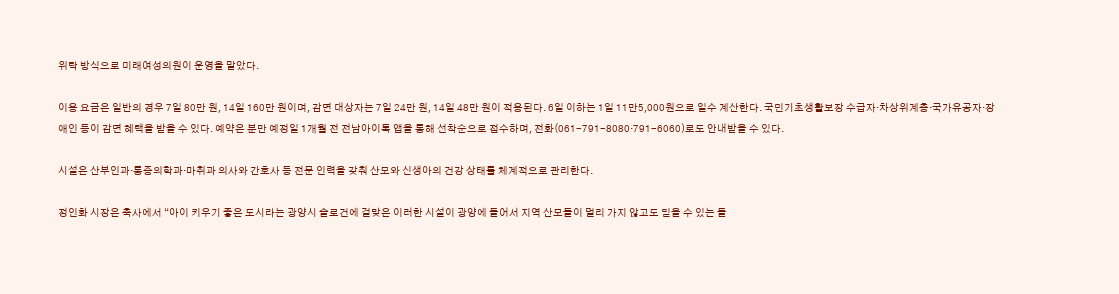위탁 방식으로 미래여성의원이 운영을 맡았다.

이용 요금은 일반의 경우 7일 80만 원, 14일 160만 원이며, 감면 대상자는 7일 24만 원, 14일 48만 원이 적용된다. 6일 이하는 1일 11만5,000원으로 일수 계산한다. 국민기초생활보장 수급자·차상위계층·국가유공자·장애인 등이 감면 혜택을 받을 수 있다. 예약은 분만 예정일 1개월 전 전남아이톡 앱을 통해 선착순으로 접수하며, 전화(061-791-8080·791-6060)로도 안내받을 수 있다.

시설은 산부인과·통증의학과·마취과 의사와 간호사 등 전문 인력을 갖춰 산모와 신생아의 건강 상태를 체계적으로 관리한다.

정인화 시장은 축사에서 “아이 키우기 좋은 도시라는 광양시 슬로건에 걸맞은 이러한 시설이 광양에 들어서 지역 산모들이 멀리 가지 않고도 믿을 수 있는 돌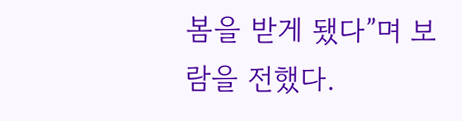봄을 받게 됐다”며 보람을 전했다.